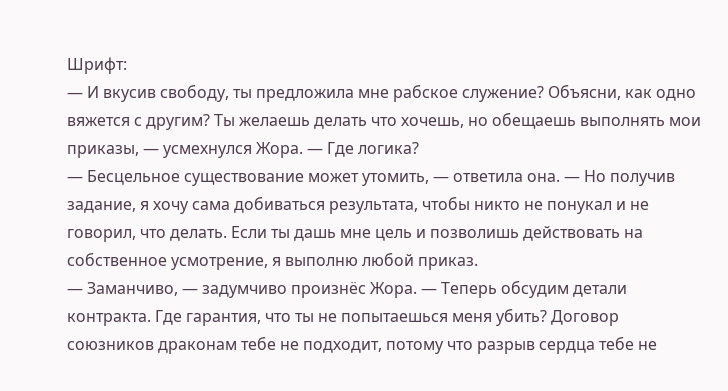Шрифт:
— И вкусив свободу, ты предложила мне рабское служение? Объясни, как одно вяжется с другим? Ты желаешь делать что хочешь, но обещаешь выполнять мои приказы, — усмехнулся Жора. — Где логика?
— Бесцельное существование может утомить, — ответила она. — Но получив задание, я хочу сама добиваться результата, чтобы никто не понукал и не говорил, что делать. Если ты дашь мне цель и позволишь действовать на собственное усмотрение, я выполню любой приказ.
— Заманчиво, — задумчиво произнёс Жора. — Теперь обсудим детали контракта. Где гарантия, что ты не попытаешься меня убить? Договор союзников драконам тебе не подходит, потому что разрыв сердца тебе не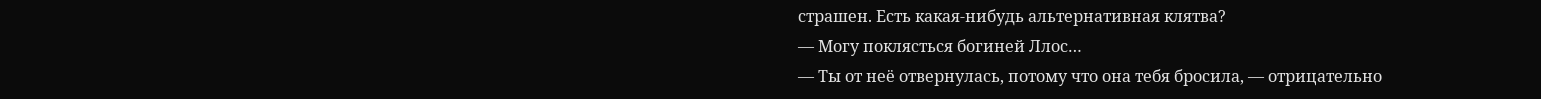страшен. Есть какая-нибудь альтернативная клятва?
— Могу поклясться богиней Ллос…
— Ты от неё отвернулась, потому что она тебя бросила, — отрицательно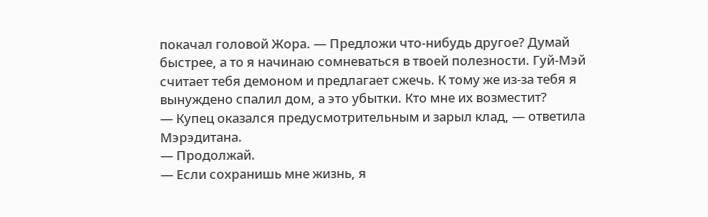покачал головой Жора. — Предложи что-нибудь другое? Думай быстрее, а то я начинаю сомневаться в твоей полезности. Гуй-Мэй считает тебя демоном и предлагает сжечь. К тому же из-за тебя я вынуждено спалил дом, а это убытки. Кто мне их возместит?
— Купец оказался предусмотрительным и зарыл клад, — ответила Мэрэдитана.
— Продолжай.
— Если сохранишь мне жизнь, я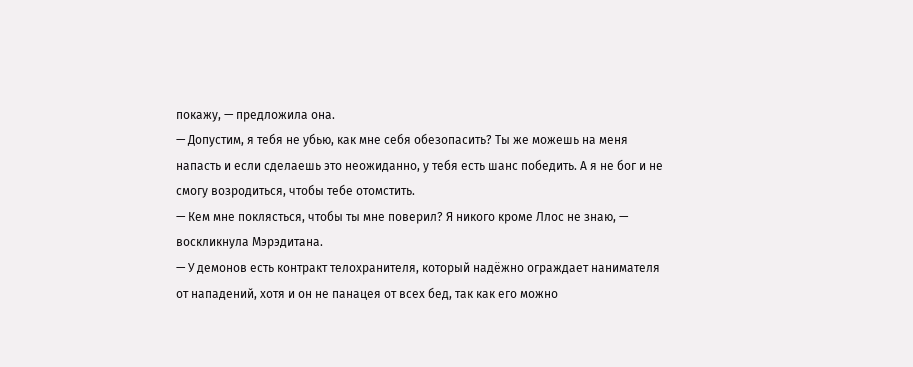покажу, — предложила она.
— Допустим, я тебя не убью, как мне себя обезопасить? Ты же можешь на меня напасть и если сделаешь это неожиданно, у тебя есть шанс победить. А я не бог и не смогу возродиться, чтобы тебе отомстить.
— Кем мне поклясться, чтобы ты мне поверил? Я никого кроме Ллос не знаю, — воскликнула Мэрэдитана.
— У демонов есть контракт телохранителя, который надёжно ограждает нанимателя от нападений, хотя и он не панацея от всех бед, так как его можно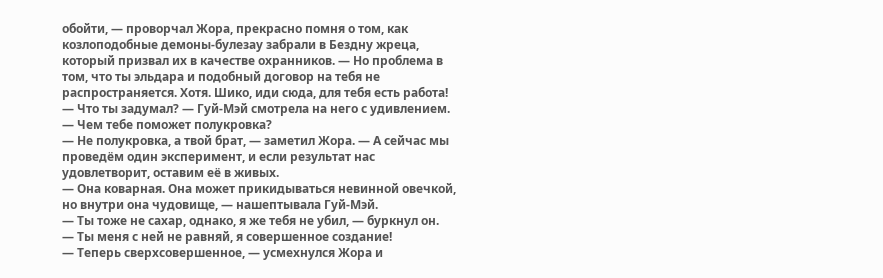обойти, — проворчал Жора, прекрасно помня о том, как козлоподобные демоны-булезау забрали в Бездну жреца, который призвал их в качестве охранников. — Но проблема в том, что ты эльдара и подобный договор на тебя не распространяется. Хотя. Шико, иди сюда, для тебя есть работа!
— Что ты задумал? — Гуй-Мэй смотрела на него с удивлением. — Чем тебе поможет полукровка?
— Не полукровка, а твой брат, — заметил Жора. — А сейчас мы проведём один эксперимент, и если результат нас удовлетворит, оставим её в живых.
— Она коварная. Она может прикидываться невинной овечкой, но внутри она чудовище, — нашептывала Гуй-Мэй.
— Ты тоже не сахар, однако, я же тебя не убил, — буркнул он.
— Ты меня с ней не равняй, я совершенное создание!
— Теперь сверхсовершенное, — усмехнулся Жора и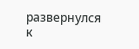развернулся к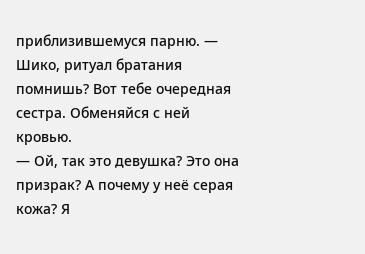приблизившемуся парню. — Шико, ритуал братания помнишь? Вот тебе очередная сестра. Обменяйся с ней кровью.
— Ой, так это девушка? Это она призрак? А почему у неё серая кожа? Я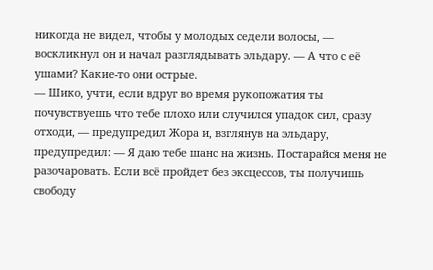никогда не видел, чтобы у молодых седели волосы, — воскликнул он и начал разглядывать эльдару. — А что с её ушами? Какие-то они острые.
— Шико, учти, если вдруг во время рукопожатия ты почувствуешь что тебе плохо или случился упадок сил, сразу отходи, — предупредил Жора и, взглянув на эльдару, предупредил: — Я даю тебе шанс на жизнь. Постарайся меня не разочаровать. Если всё пройдет без эксцессов, ты получишь свободу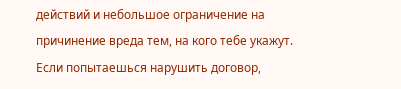действий и небольшое ограничение на причинение вреда тем, на кого тебе укажут. Если попытаешься нарушить договор,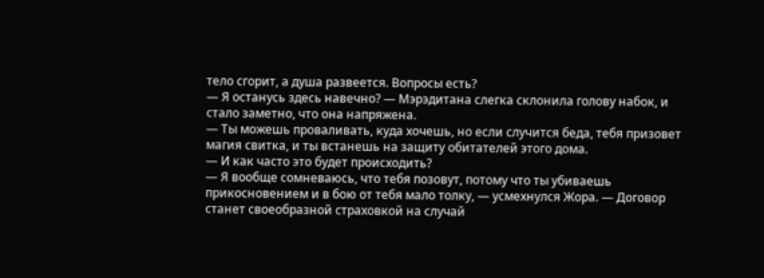тело сгорит, а душа развеется. Вопросы есть?
— Я останусь здесь навечно? — Мэрэдитана слегка склонила голову набок, и стало заметно, что она напряжена.
— Ты можешь проваливать, куда хочешь, но если случится беда, тебя призовет магия свитка, и ты встанешь на защиту обитателей этого дома.
— И как часто это будет происходить?
— Я вообще сомневаюсь, что тебя позовут, потому что ты убиваешь прикосновением и в бою от тебя мало толку, — усмехнулся Жора. — Договор станет своеобразной страховкой на случай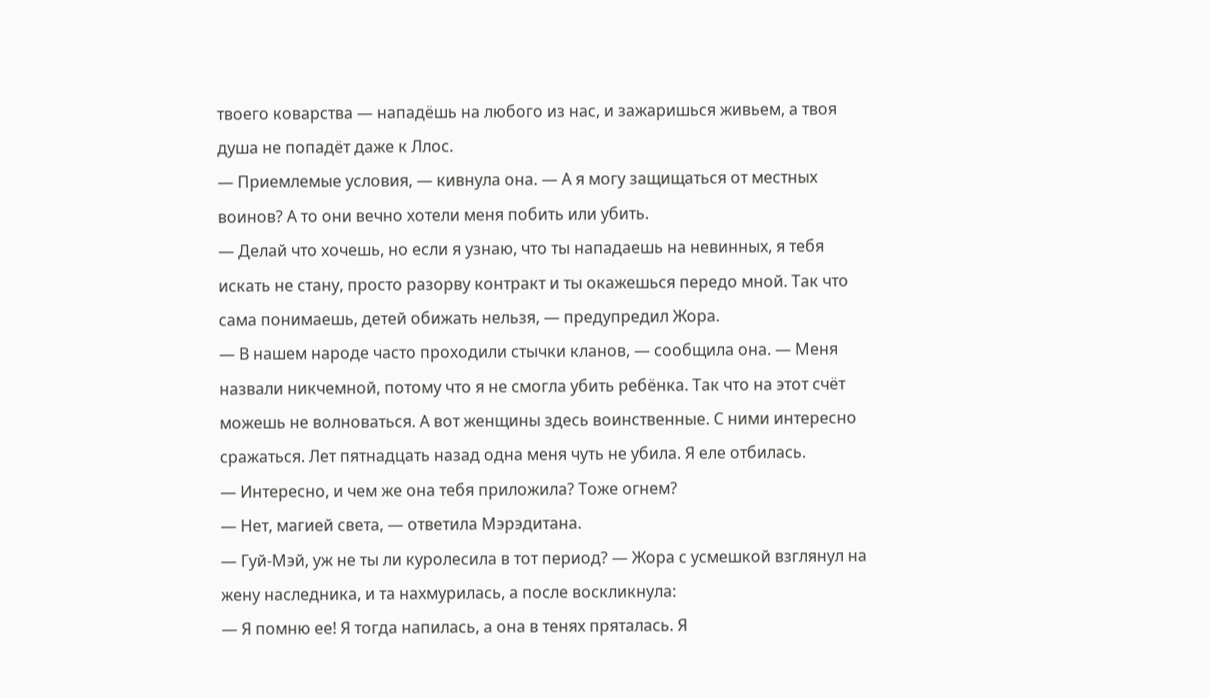твоего коварства — нападёшь на любого из нас, и зажаришься живьем, а твоя душа не попадёт даже к Ллос.
— Приемлемые условия, — кивнула она. — А я могу защищаться от местных воинов? А то они вечно хотели меня побить или убить.
— Делай что хочешь, но если я узнаю, что ты нападаешь на невинных, я тебя искать не стану, просто разорву контракт и ты окажешься передо мной. Так что сама понимаешь, детей обижать нельзя, — предупредил Жора.
— В нашем народе часто проходили стычки кланов, — сообщила она. — Меня назвали никчемной, потому что я не смогла убить ребёнка. Так что на этот счёт можешь не волноваться. А вот женщины здесь воинственные. С ними интересно сражаться. Лет пятнадцать назад одна меня чуть не убила. Я еле отбилась.
— Интересно, и чем же она тебя приложила? Тоже огнем?
— Нет, магией света, — ответила Мэрэдитана.
— Гуй-Мэй, уж не ты ли куролесила в тот период? — Жора с усмешкой взглянул на жену наследника, и та нахмурилась, а после воскликнула:
— Я помню ее! Я тогда напилась, а она в тенях пряталась. Я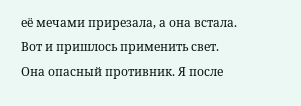её мечами прирезала, а она встала. Вот и пришлось применить свет. Она опасный противник. Я после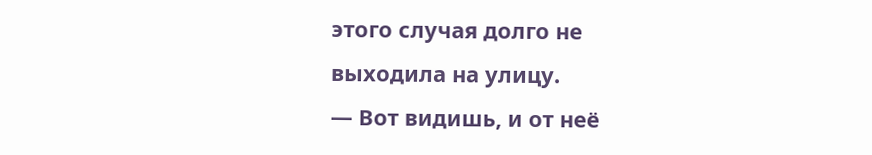этого случая долго не выходила на улицу.
— Вот видишь, и от неё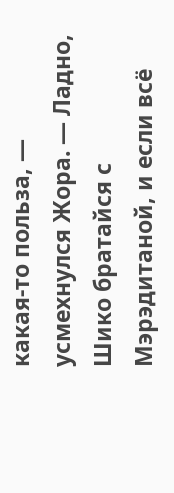какая-то польза, — усмехнулся Жора. — Ладно, Шико братайся с Мэрэдитаной, и если всё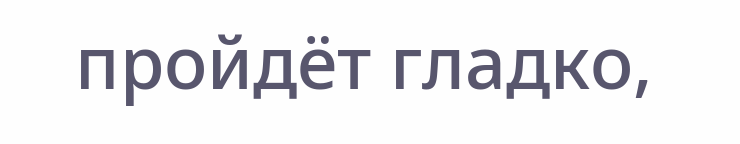пройдёт гладко,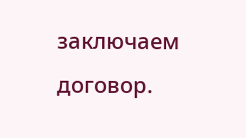заключаем договор.